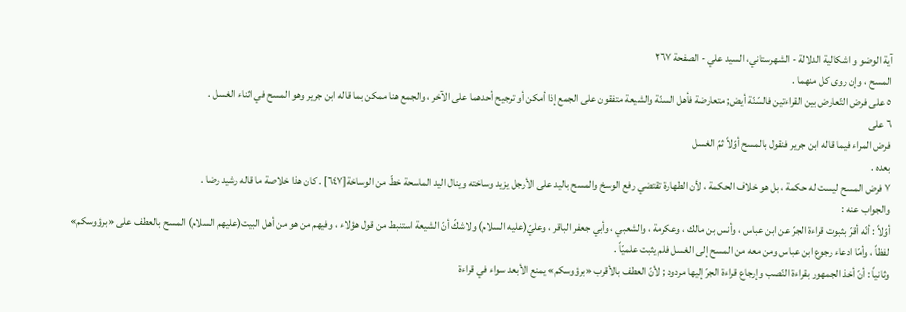آیة الوضو و اشکالیة الدلالة - الشهرستاني، السيد علي - الصفحة ٢٦٧
المسح ، وإن روى كل منهما .
٥ على فرض التّعارض بين القراءتين فالسّنّة أيض; متعارضة فأهل السنّة والشيعة متفقون على الجمع إذا أمكن أو ترجيح أحدهما على الآخر ، والجمع هنا ممكن بما قاله ابن جرير وهو المسح في اثناء الغسل .
٦ على
فرض المراء فيما قاله ابن جرير فنقول بالمسح أوّلاً ثمّ الغسل
بعده .
٧ فرض المسح ليست له حكمة ، بل هو خلاف الحكمة ، لأن الطهارة تقتضي رفع الوسخ والمسح باليد على الأرجل يزيد وساخته وينال اليد الماسحة خطّ من الوساخة[٦٤٧] . كان هذا خلاصة ما قاله رشيد رضا .
والجواب عنه :
أوّلاً : أنّه أقرّ بثبوت قراءة الجرّ عن ابن عباس ، وأنس بن مالك ، وعكرمة ، والشعبي ، وأبي جعفر الباقر ، وعليّ(عليه السلام) ولاشكّ أنّ الشيعة استنبط من قول هؤلاء ، وفيهم من هو من أهل البيت(عليهم السلام) المسح بالعطف على «برؤوسكم» لفظاً ، وأمّا ادعاء رجوع ابن عباس ومن معه من المسح إلى الغسل فلم يثبت علميّاً .
وثانياً : أنّ أخذ الجمهور بقراءة النّصب وإرجاع قراءة الجرّ إليها مردود ; لأنّ العطف بالأقرب «برؤوسكم» يمنع الأبعد سواء في قراءة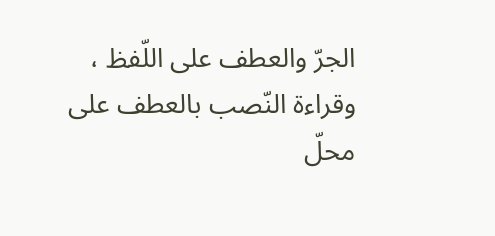الجرّ والعطف على اللّفظ ، وقراءة النّصب بالعطف على محلّ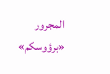المجرور «برؤوسكم»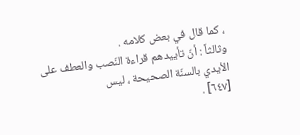، كما قال في بعض كلامه .
وثالثاً : أنّ تأييدهم قراءة النّصب والعطف على الأيدي بالسنّة الصحيحة ، ليس
[٦٤٧] .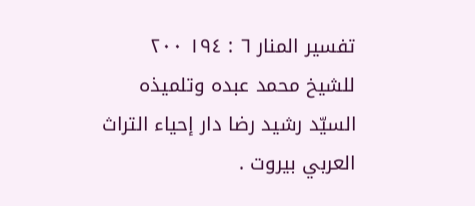تفسير المنار ٦ : ١٩٤ ٢٠٠ للشيخ محمد عبده وتلميذه السيّد رشيد رضا دار إحياء التراث العربي بيروت .